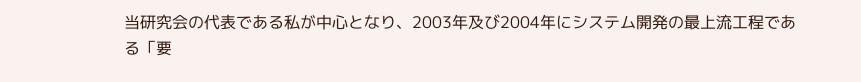当研究会の代表である私が中心となり、2003年及び2004年にシステム開発の最上流工程である「要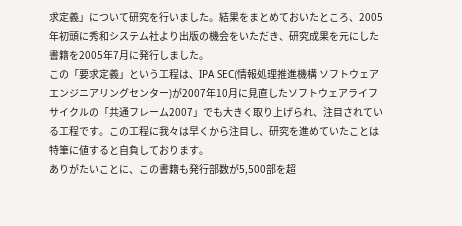求定義」について研究を行いました。結果をまとめておいたところ、2005年初頭に秀和システム社より出版の機会をいただき、研究成果を元にした書籍を2005年7月に発行しました。
この「要求定義」という工程は、IPA SEC(情報処理推進機構 ソフトウェアエンジニアリングセンター)が2007年10月に見直したソフトウェアライフサイクルの「共通フレーム2007」でも大きく取り上げられ、注目されている工程です。この工程に我々は早くから注目し、研究を進めていたことは特筆に値すると自負しております。
ありがたいことに、この書籍も発行部数が5,500部を超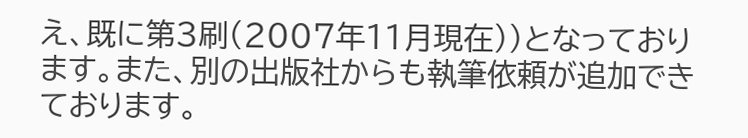え、既に第3刷(2007年11月現在))となっております。また、別の出版社からも執筆依頼が追加できております。